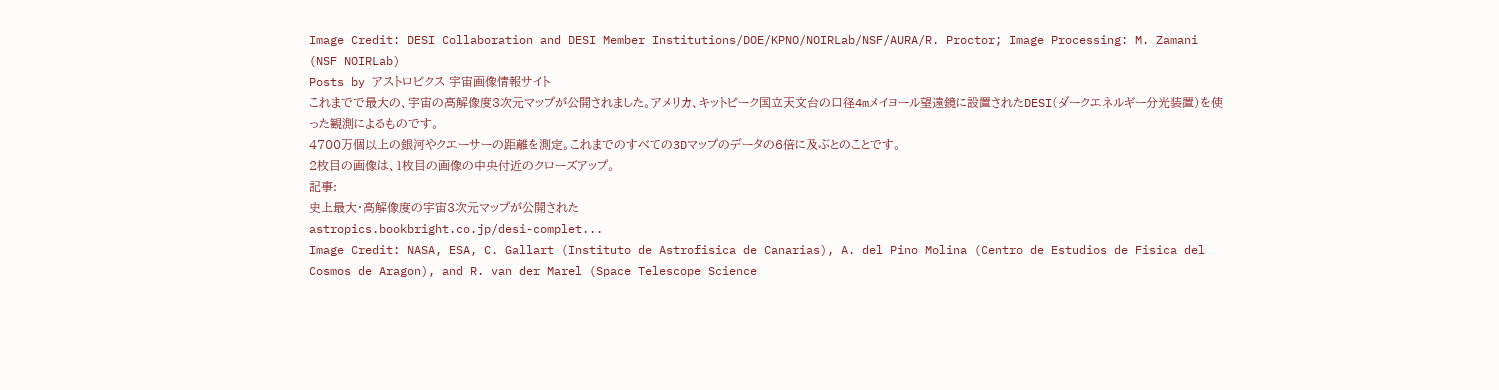Image Credit: DESI Collaboration and DESI Member Institutions/DOE/KPNO/NOIRLab/NSF/AURA/R. Proctor; Image Processing: M. Zamani (NSF NOIRLab)
Posts by アストロピクス 宇宙画像情報サイト
これまでで最大の、宇宙の高解像度3次元マップが公開されました。アメリカ、キットピーク国立天文台の口径4mメイヨール望遠鏡に設置されたDESI(ダークエネルギー分光装置)を使った観測によるものです。
4700万個以上の銀河やクエーサーの距離を測定。これまでのすべての3Dマップのデータの6倍に及ぶとのことです。
2枚目の画像は、1枚目の画像の中央付近のクローズアップ。
記事:
史上最大・高解像度の宇宙3次元マップが公開された
astropics.bookbright.co.jp/desi-complet...
Image Credit: NASA, ESA, C. Gallart (Instituto de Astrofisica de Canarias), A. del Pino Molina (Centro de Estudios de Fisica del Cosmos de Aragon), and R. van der Marel (Space Telescope Science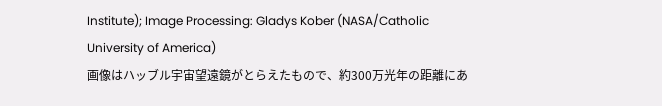Institute); Image Processing: Gladys Kober (NASA/Catholic University of America)
画像はハッブル宇宙望遠鏡がとらえたもので、約300万光年の距離にあ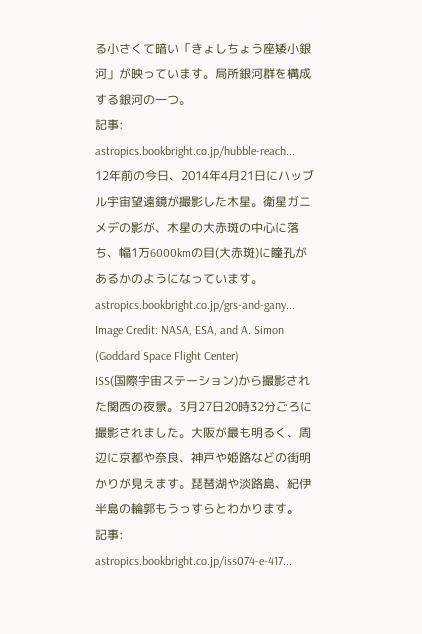る小さくて暗い「きょしちょう座矮小銀河」が映っています。局所銀河群を構成する銀河の一つ。
記事:
astropics.bookbright.co.jp/hubble-reach...
12年前の今日、2014年4月21日にハッブル宇宙望遠鏡が撮影した木星。衛星ガニメデの影が、木星の大赤斑の中心に落ち、幅1万6000kmの目(大赤斑)に瞳孔があるかのようになっています。
astropics.bookbright.co.jp/grs-and-gany...
Image Credit: NASA, ESA, and A. Simon (Goddard Space Flight Center)
ISS(国際宇宙ステーション)から撮影された関西の夜景。3月27日20時32分ごろに撮影されました。大阪が最も明るく、周辺に京都や奈良、神戸や姫路などの街明かりが見えます。琵琶湖や淡路島、紀伊半島の輪郭もうっすらとわかります。
記事:
astropics.bookbright.co.jp/iss074-e-417...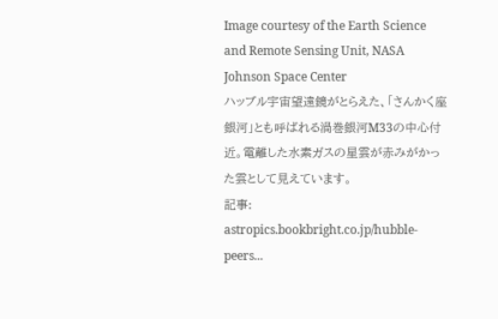Image courtesy of the Earth Science and Remote Sensing Unit, NASA Johnson Space Center
ハッブル宇宙望遠鏡がとらえた、「さんかく座銀河」とも呼ばれる渦巻銀河M33の中心付近。電離した水素ガスの星雲が赤みがかった雲として見えています。
記事:
astropics.bookbright.co.jp/hubble-peers...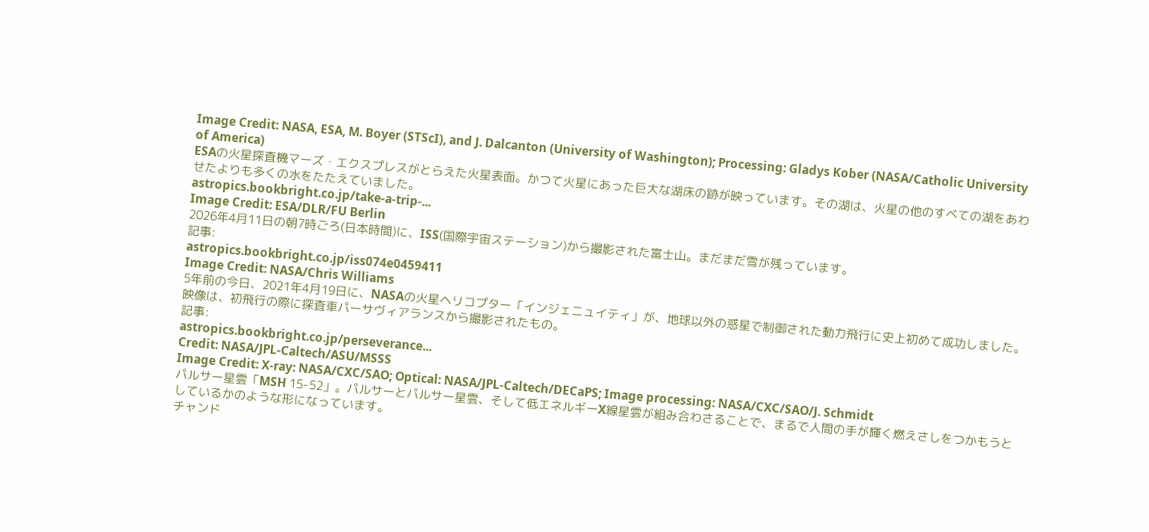Image Credit: NASA, ESA, M. Boyer (STScI), and J. Dalcanton (University of Washington); Processing: Gladys Kober (NASA/Catholic University of America)
ESAの火星探査機マーズ・エクスプレスがとらえた火星表面。かつて火星にあった巨大な湖床の跡が映っています。その湖は、火星の他のすべての湖をあわせたよりも多くの水をたたえていました。
astropics.bookbright.co.jp/take-a-trip-...
Image Credit: ESA/DLR/FU Berlin
2026年4月11日の朝7時ごろ(日本時間)に、ISS(国際宇宙ステーション)から撮影された富士山。まだまだ雪が残っています。
記事:
astropics.bookbright.co.jp/iss074e0459411
Image Credit: NASA/Chris Williams
5年前の今日、2021年4月19日に、NASAの火星ヘリコプター「インジェニュイティ」が、地球以外の惑星で制御された動力飛行に史上初めて成功しました。映像は、初飛行の際に探査車パーサヴィアランスから撮影されたもの。
記事:
astropics.bookbright.co.jp/perseverance...
Credit: NASA/JPL-Caltech/ASU/MSSS
Image Credit: X-ray: NASA/CXC/SAO; Optical: NASA/JPL-Caltech/DECaPS; Image processing: NASA/CXC/SAO/J. Schmidt
パルサー星雲「MSH 15-52」。パルサーとパルサー星雲、そして低エネルギーX線星雲が組み合わさることで、まるで人間の手が輝く燃えさしをつかもうとしているかのような形になっています。
チャンド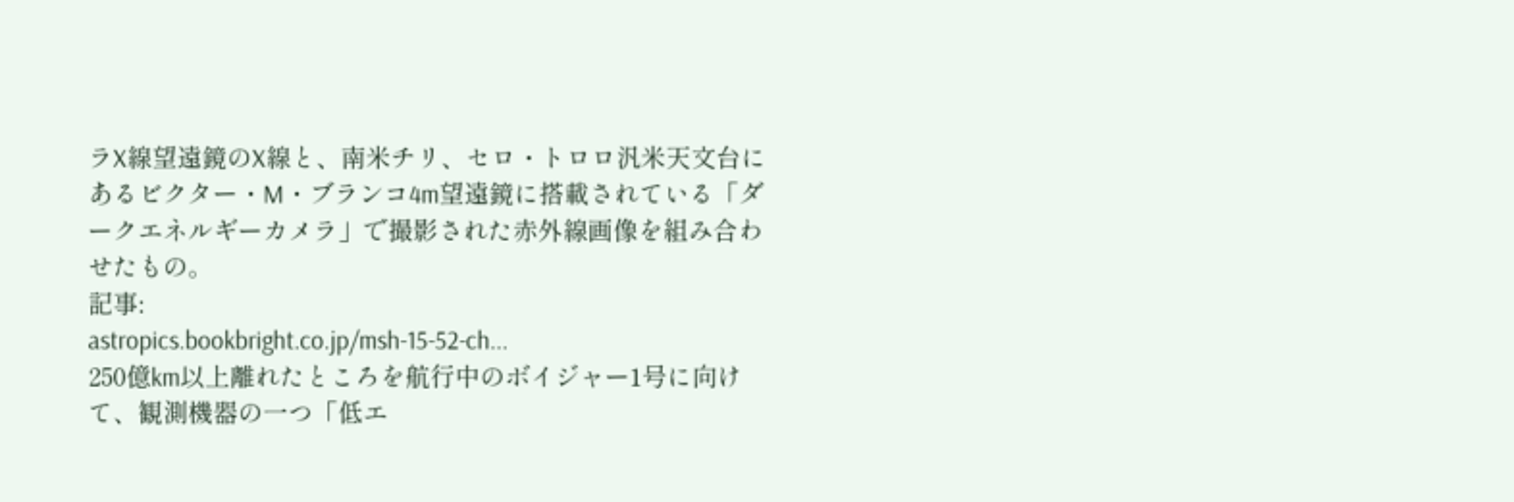ラX線望遠鏡のX線と、南米チリ、セロ・トロロ汎米天文台にあるビクター・M・ブランコ4m望遠鏡に搭載されている「ダークエネルギーカメラ」で撮影された赤外線画像を組み合わせたもの。
記事:
astropics.bookbright.co.jp/msh-15-52-ch...
250億km以上離れたところを航行中のボイジャー1号に向けて、観測機器の一つ「低エ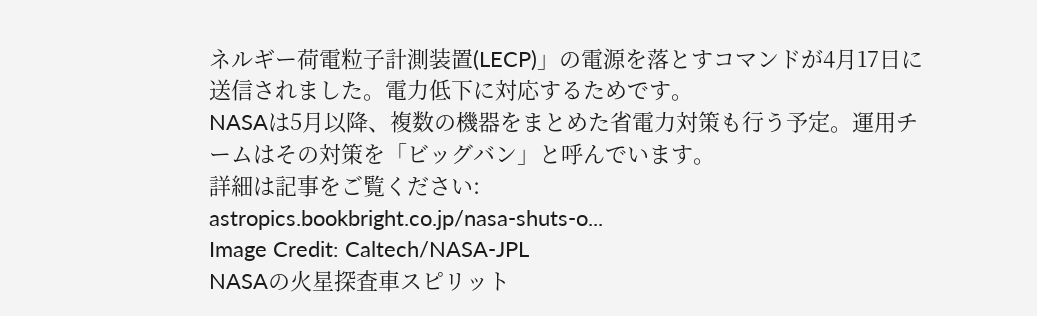ネルギー荷電粒子計測装置(LECP)」の電源を落とすコマンドが4月17日に送信されました。電力低下に対応するためです。
NASAは5月以降、複数の機器をまとめた省電力対策も行う予定。運用チームはその対策を「ビッグバン」と呼んでいます。
詳細は記事をご覧ください:
astropics.bookbright.co.jp/nasa-shuts-o...
Image Credit: Caltech/NASA-JPL
NASAの火星探査車スピリット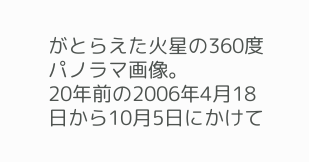がとらえた火星の360度パノラマ画像。
20年前の2006年4月18日から10月5日にかけて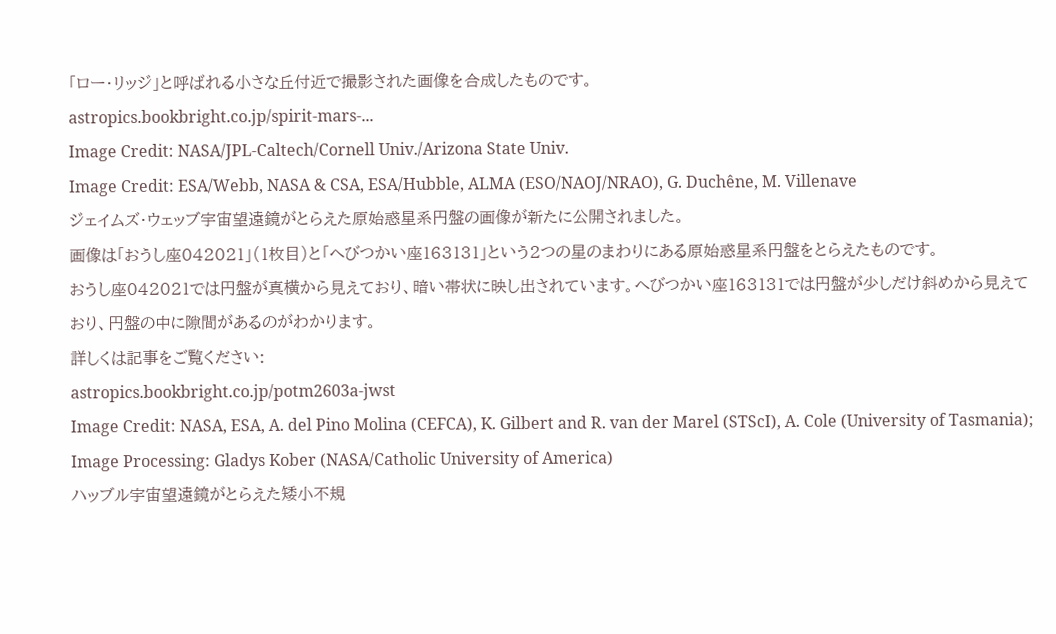「ロー・リッジ」と呼ばれる小さな丘付近で撮影された画像を合成したものです。
astropics.bookbright.co.jp/spirit-mars-...
Image Credit: NASA/JPL-Caltech/Cornell Univ./Arizona State Univ.
Image Credit: ESA/Webb, NASA & CSA, ESA/Hubble, ALMA (ESO/NAOJ/NRAO), G. Duchêne, M. Villenave
ジェイムズ・ウェッブ宇宙望遠鏡がとらえた原始惑星系円盤の画像が新たに公開されました。
画像は「おうし座042021」(1枚目)と「へびつかい座163131」という2つの星のまわりにある原始惑星系円盤をとらえたものです。
おうし座042021では円盤が真横から見えており、暗い帯状に映し出されています。へびつかい座163131では円盤が少しだけ斜めから見えており、円盤の中に隙間があるのがわかります。
詳しくは記事をご覧ください:
astropics.bookbright.co.jp/potm2603a-jwst
Image Credit: NASA, ESA, A. del Pino Molina (CEFCA), K. Gilbert and R. van der Marel (STScI), A. Cole (University of Tasmania); Image Processing: Gladys Kober (NASA/Catholic University of America)
ハッブル宇宙望遠鏡がとらえた矮小不規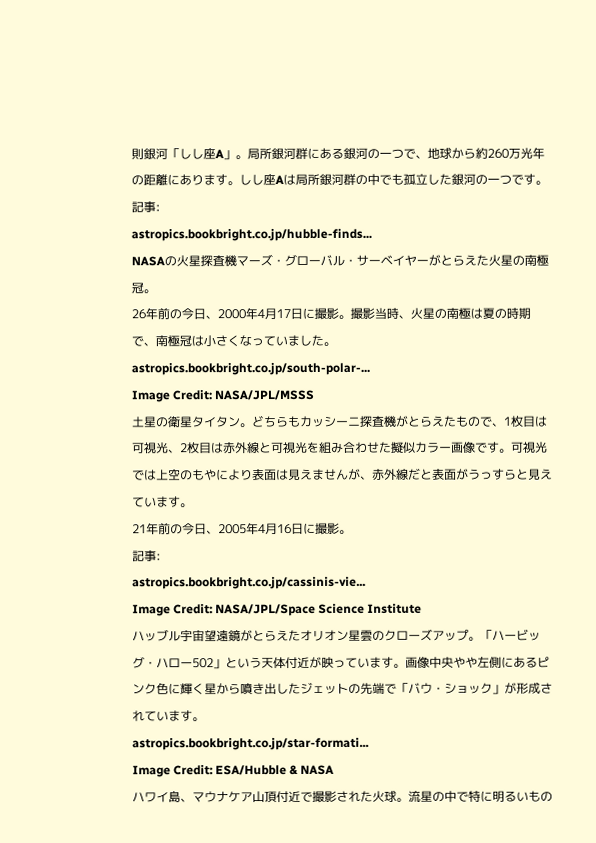則銀河「しし座A」。局所銀河群にある銀河の一つで、地球から約260万光年の距離にあります。しし座Aは局所銀河群の中でも孤立した銀河の一つです。
記事:
astropics.bookbright.co.jp/hubble-finds...
NASAの火星探査機マーズ・グローバル・サーベイヤーがとらえた火星の南極冠。
26年前の今日、2000年4月17日に撮影。撮影当時、火星の南極は夏の時期で、南極冠は小さくなっていました。
astropics.bookbright.co.jp/south-polar-...
Image Credit: NASA/JPL/MSSS
土星の衛星タイタン。どちらもカッシーニ探査機がとらえたもので、1枚目は可視光、2枚目は赤外線と可視光を組み合わせた擬似カラー画像です。可視光では上空のもやにより表面は見えませんが、赤外線だと表面がうっすらと見えています。
21年前の今日、2005年4月16日に撮影。
記事:
astropics.bookbright.co.jp/cassinis-vie...
Image Credit: NASA/JPL/Space Science Institute
ハッブル宇宙望遠鏡がとらえたオリオン星雲のクローズアップ。「ハービッグ・ハロー502」という天体付近が映っています。画像中央やや左側にあるピンク色に輝く星から噴き出したジェットの先端で「バウ・ショック」が形成されています。
astropics.bookbright.co.jp/star-formati...
Image Credit: ESA/Hubble & NASA
ハワイ島、マウナケア山頂付近で撮影された火球。流星の中で特に明るいもの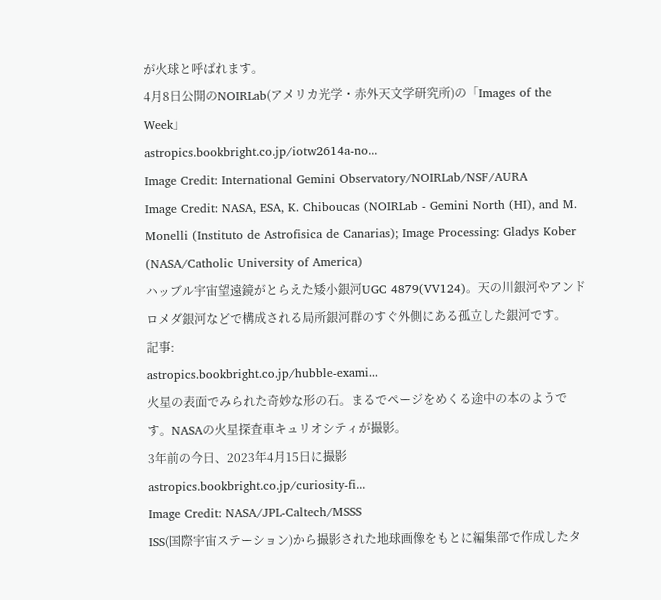が火球と呼ばれます。
4月8日公開のNOIRLab(アメリカ光学・赤外天文学研究所)の「Images of the Week」
astropics.bookbright.co.jp/iotw2614a-no...
Image Credit: International Gemini Observatory/NOIRLab/NSF/AURA
Image Credit: NASA, ESA, K. Chiboucas (NOIRLab - Gemini North (HI), and M. Monelli (Instituto de Astrofisica de Canarias); Image Processing: Gladys Kober (NASA/Catholic University of America)
ハッブル宇宙望遠鏡がとらえた矮小銀河UGC 4879(VV124)。天の川銀河やアンドロメダ銀河などで構成される局所銀河群のすぐ外側にある孤立した銀河です。
記事:
astropics.bookbright.co.jp/hubble-exami...
火星の表面でみられた奇妙な形の石。まるでページをめくる途中の本のようです。NASAの火星探査車キュリオシティが撮影。
3年前の今日、2023年4月15日に撮影
astropics.bookbright.co.jp/curiosity-fi...
Image Credit: NASA/JPL-Caltech/MSSS
ISS(国際宇宙ステーション)から撮影された地球画像をもとに編集部で作成したタ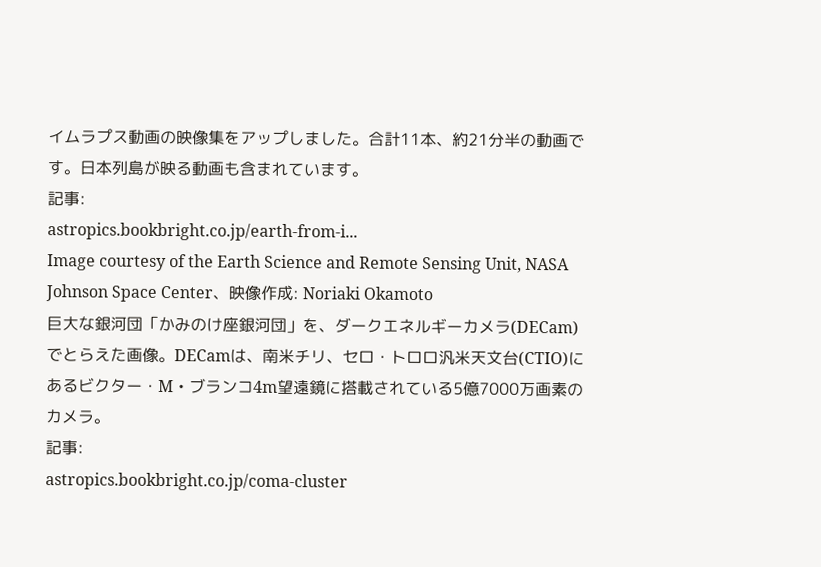イムラプス動画の映像集をアップしました。合計11本、約21分半の動画です。日本列島が映る動画も含まれています。
記事:
astropics.bookbright.co.jp/earth-from-i...
Image courtesy of the Earth Science and Remote Sensing Unit, NASA Johnson Space Center、映像作成: Noriaki Okamoto
巨大な銀河団「かみのけ座銀河団」を、ダークエネルギーカメラ(DECam)でとらえた画像。DECamは、南米チリ、セロ・トロロ汎米天文台(CTIO)にあるビクター・M・ブランコ4m望遠鏡に搭載されている5億7000万画素のカメラ。
記事:
astropics.bookbright.co.jp/coma-cluster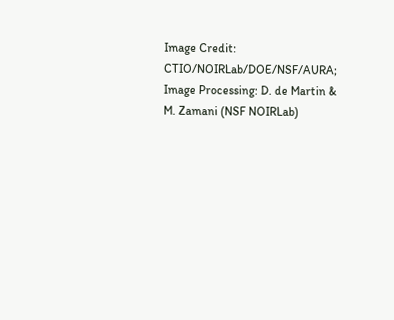Image Credit: CTIO/NOIRLab/DOE/NSF/AURA; Image Processing: D. de Martin & M. Zamani (NSF NOIRLab)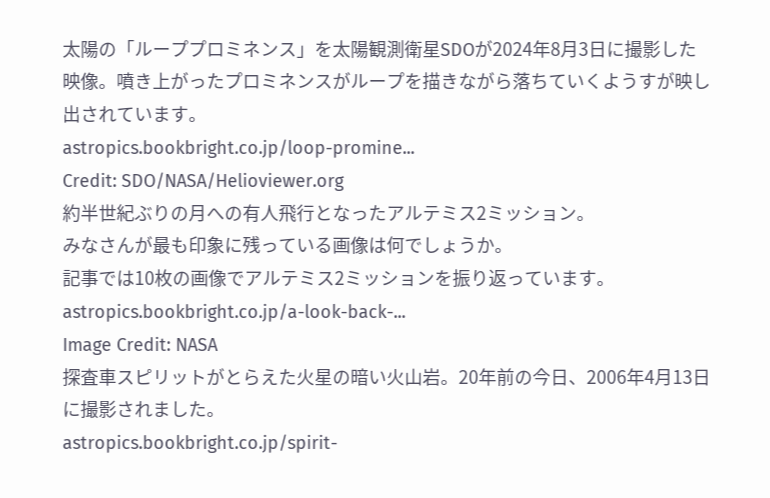太陽の「ループプロミネンス」を太陽観測衛星SDOが2024年8月3日に撮影した映像。噴き上がったプロミネンスがループを描きながら落ちていくようすが映し出されています。
astropics.bookbright.co.jp/loop-promine...
Credit: SDO/NASA/Helioviewer.org
約半世紀ぶりの月への有人飛行となったアルテミス2ミッション。
みなさんが最も印象に残っている画像は何でしょうか。
記事では10枚の画像でアルテミス2ミッションを振り返っています。
astropics.bookbright.co.jp/a-look-back-...
Image Credit: NASA
探査車スピリットがとらえた火星の暗い火山岩。20年前の今日、2006年4月13日に撮影されました。
astropics.bookbright.co.jp/spirit-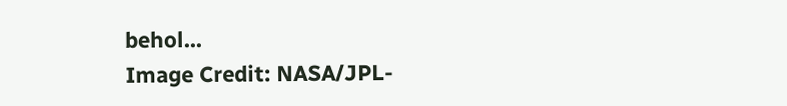behol...
Image Credit: NASA/JPL-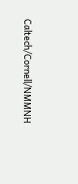Caltech/Cornell/NMMNH